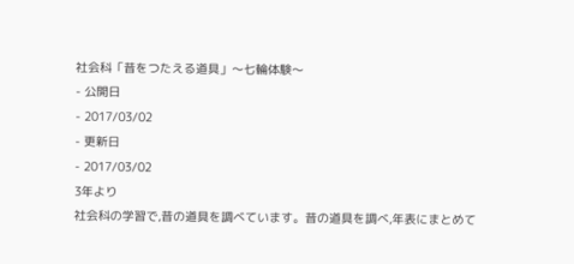社会科「昔をつたえる道具」〜七輪体験〜
- 公開日
- 2017/03/02
- 更新日
- 2017/03/02
3年より
社会科の学習で,昔の道具を調べています。昔の道具を調べ,年表にまとめて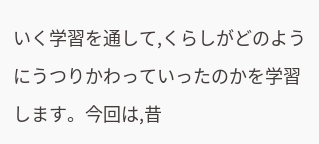いく学習を通して,くらしがどのようにうつりかわっていったのかを学習します。今回は,昔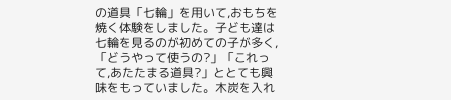の道具「七輪」を用いて,おもちを焼く体験をしました。子ども達は七輪を見るのが初めての子が多く,「どうやって使うの?」「これって,あたたまる道具?」ととても興味をもっていました。木炭を入れ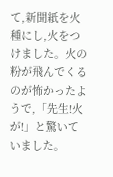て,新聞紙を火種にし,火をつけました。火の粉が飛んでくるのが怖かったようで,「先生!火が!」と驚いていました。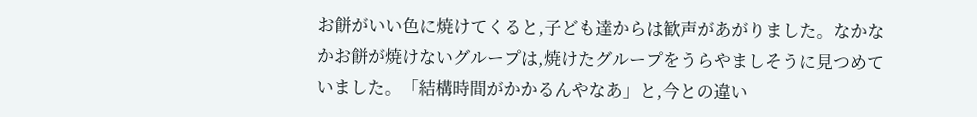お餅がいい色に焼けてくると,子ども達からは歓声があがりました。なかなかお餅が焼けないグループは,焼けたグループをうらやましそうに見つめていました。「結構時間がかかるんやなあ」と,今との違い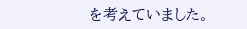を考えていました。